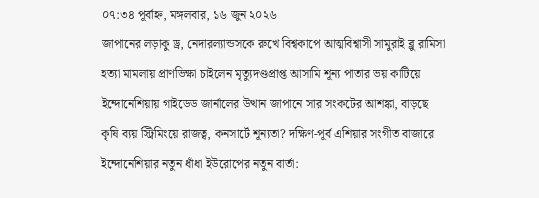০৭:৩৪ পূর্বাহ্ন, মঙ্গলবার, ১৬ জুন ২০২৬
জাপানের লড়াকু ড্র, নেদারল্যান্ডসকে রুখে বিশ্বকাপে আত্মবিশ্বাসী সামুরাই ব্লু রামিসা হত্যা মামলায় প্রাণভিক্ষা চাইলেন মৃত্যুদণ্ডপ্রাপ্ত আসামি শূন্য পাতার ভয় কাটিয়ে ইন্দোনেশিয়ায় গাইডেড জার্নালের উত্থান জাপানে সার সংকটের আশঙ্কা, বাড়ছে কৃষি ব্যয় স্ট্রিমিংয়ে রাজত্ব, কনসার্টে শূন্যতা? দক্ষিণ-পূর্ব এশিয়ার সংগীত বাজারে ইন্দোনেশিয়ার নতুন ধাঁধা ইউরোপের নতুন বার্তা: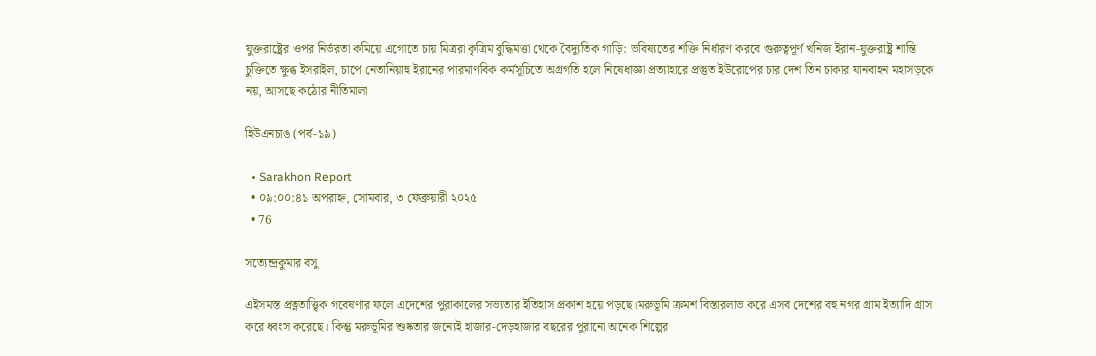যুক্তরাষ্ট্রের ওপর নির্ভরতা কমিয়ে এগোতে চায় মিত্ররা কৃত্রিম বুদ্ধিমত্তা থেকে বৈদ্যুতিক গাড়ি: ভবিষ্যতের শক্তি নির্ধারণ করবে গুরুত্বপূর্ণ খনিজ ইরান-যুক্তরাষ্ট্র শান্তি চুক্তিতে ক্ষুব্ধ ইসরাইল, চাপে নেতানিয়াহু ইরানের পারমাণবিক কর্মসূচিতে অগ্রগতি হলে নিষেধাজ্ঞা প্রত্যাহারে প্রস্তুত ইউরোপের চার দেশ তিন চাকার যানবাহন মহাসড়কে নয়, আসছে কঠোর নীতিমালা

হিউএনচাঙ (পর্ব-১৯)

  • Sarakhon Report
  • ০৯:০০:৪১ অপরাহ্ন, সোমবার, ৩ ফেব্রুয়ারী ২০২৫
  • 76

সত্যেন্দ্রকুমার বসু

এইসমস্ত প্রত্নতাত্ত্বিক গবেষণার ফলে এদেশের পুরাকালের সভ্যতার ইতিহাস প্রকাশ হয়ে পড়ছে।মরুভূমি ক্রমশ বিস্তারলাভ করে এসব দেশের বহু নগর গ্রাম ইত্যাদি গ্রাস করে ধ্বংস করেছে। কিন্তু মরুভূমির শুষ্কতার জন্যেই হাজার-দেড়হাজার বছরের পুরানো অনেক শিল্পের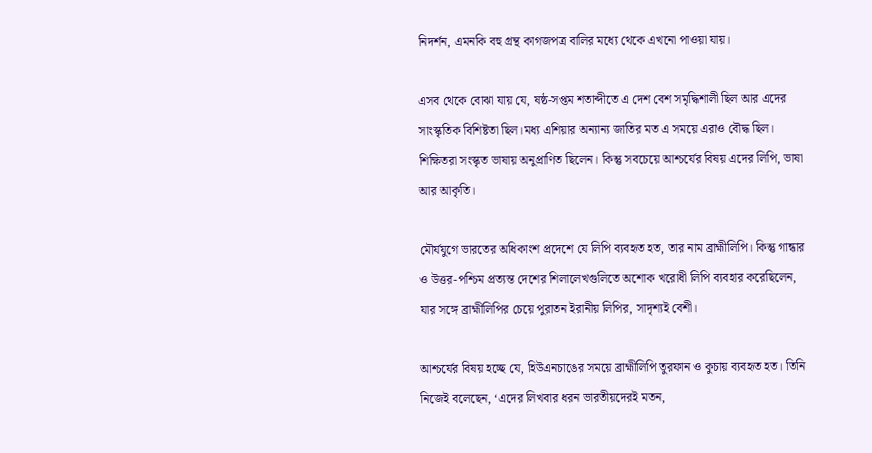নিদর্শন, এমনকি বহু গ্রন্থ কাগজপত্র বালির মধ্যে থেকে এখনো পাওয়া যায়।

এসব থেকে বোঝা যায় যে, ষষ্ঠ-সপ্তম শতাব্দীতে এ দেশ বেশ সমৃদ্ধিশালী ছিল আর এদের সাংস্কৃতিক বিশিষ্টতা ছিল।মধ্য এশিয়ার অন্যান্য জাতির মত এ সময়ে এরাও বৌদ্ধ ছিল। শিক্ষিতরা সংস্কৃত ভাষায় অনুপ্রাণিত ছিলেন। কিন্তু সবচেয়ে আশ্চর্যের বিষয় এদের লিপি, ভাষা আর আকৃতি।

মৌর্যযুগে ভারতের অধিকাংশ প্রদেশে যে লিপি ব্যবহৃত হত, তার নাম ব্রাহ্মীলিপি। কিন্তু গান্ধার ও উত্তর-পশ্চিম প্রত্যন্ত দেশের শিলালেখগুলিতে অশোক খরোধী লিপি ব্যবহার করেছিলেন, যার সঙ্গে ব্রাহ্মীলিপির চেয়ে পুরাতন ইরানীয় লিপির, সাদৃশ্যই বেশী।

আশ্চর্যের বিষয় হচ্ছে যে, হিউএনচাঙের সময়ে ব্রাহ্মীলিপি তুরফান ও কুচায় ব্যবহৃত হত। তিনি নিজেই বলেছেন, ‘এদের লিখবার ধরন ভারতীয়দেরই মতন,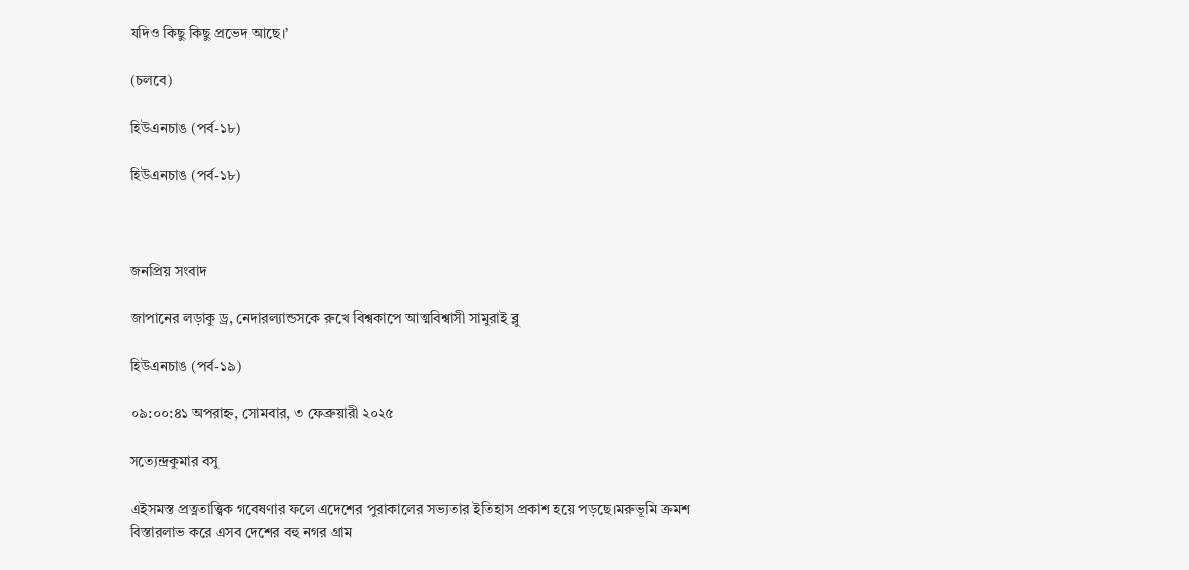যদিও কিছু কিছু প্রভেদ আছে।’

(চলবে)

হিউএনচাঙ (পর্ব-১৮)

হিউএনচাঙ (পর্ব-১৮)



জনপ্রিয় সংবাদ

জাপানের লড়াকু ড্র, নেদারল্যান্ডসকে রুখে বিশ্বকাপে আত্মবিশ্বাসী সামুরাই ব্লু

হিউএনচাঙ (পর্ব-১৯)

০৯:০০:৪১ অপরাহ্ন, সোমবার, ৩ ফেব্রুয়ারী ২০২৫

সত্যেন্দ্রকুমার বসু

এইসমস্ত প্রত্নতাত্ত্বিক গবেষণার ফলে এদেশের পুরাকালের সভ্যতার ইতিহাস প্রকাশ হয়ে পড়ছে।মরুভূমি ক্রমশ বিস্তারলাভ করে এসব দেশের বহু নগর গ্রাম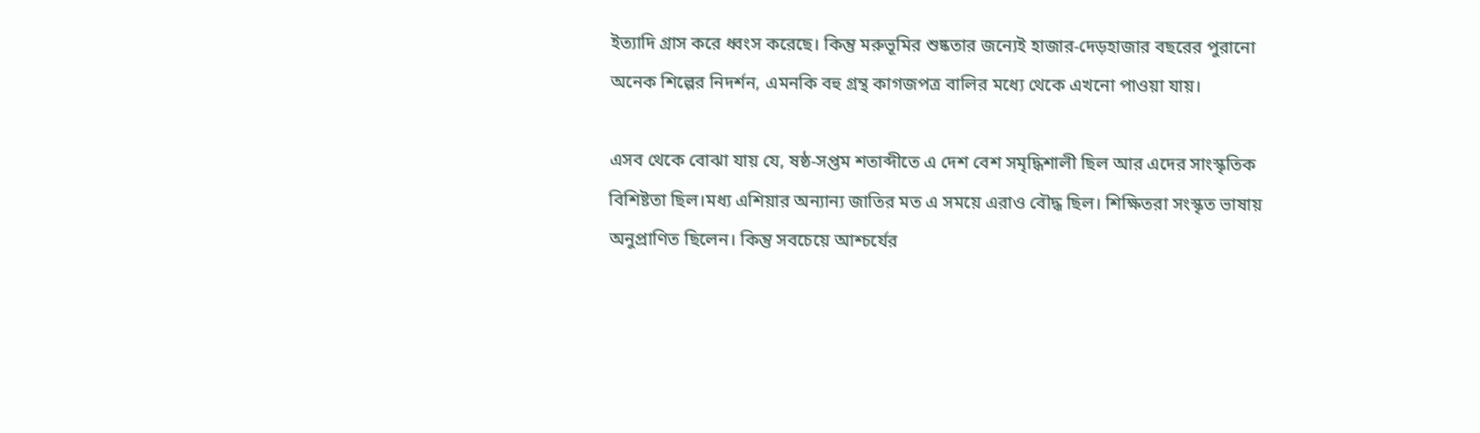ইত্যাদি গ্রাস করে ধ্বংস করেছে। কিন্তু মরুভূমির শুষ্কতার জন্যেই হাজার-দেড়হাজার বছরের পুরানো অনেক শিল্পের নিদর্শন, এমনকি বহু গ্রন্থ কাগজপত্র বালির মধ্যে থেকে এখনো পাওয়া যায়।

এসব থেকে বোঝা যায় যে, ষষ্ঠ-সপ্তম শতাব্দীতে এ দেশ বেশ সমৃদ্ধিশালী ছিল আর এদের সাংস্কৃতিক বিশিষ্টতা ছিল।মধ্য এশিয়ার অন্যান্য জাতির মত এ সময়ে এরাও বৌদ্ধ ছিল। শিক্ষিতরা সংস্কৃত ভাষায় অনুপ্রাণিত ছিলেন। কিন্তু সবচেয়ে আশ্চর্যের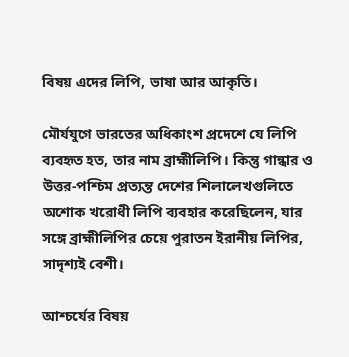বিষয় এদের লিপি, ভাষা আর আকৃতি।

মৌর্যযুগে ভারতের অধিকাংশ প্রদেশে যে লিপি ব্যবহৃত হত, তার নাম ব্রাহ্মীলিপি। কিন্তু গান্ধার ও উত্তর-পশ্চিম প্রত্যন্ত দেশের শিলালেখগুলিতে অশোক খরোধী লিপি ব্যবহার করেছিলেন, যার সঙ্গে ব্রাহ্মীলিপির চেয়ে পুরাতন ইরানীয় লিপির, সাদৃশ্যই বেশী।

আশ্চর্যের বিষয়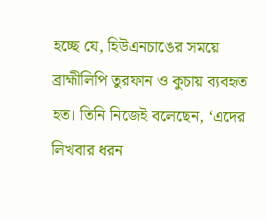হচ্ছে যে, হিউএনচাঙের সময়ে ব্রাহ্মীলিপি তুরফান ও কুচায় ব্যবহৃত হত। তিনি নিজেই বলেছেন, ‘এদের লিখবার ধরন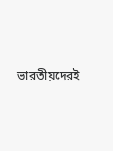ভারতীয়দেরই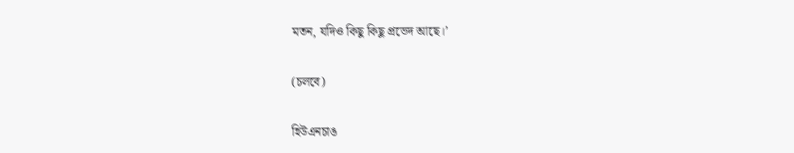মতন, যদিও কিছু কিছু প্রভেদ আছে।’

(চলবে)

হিউএনচাঙ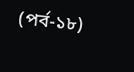(পর্ব-১৮)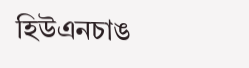হিউএনচাঙ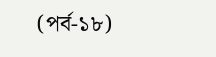(পর্ব-১৮)